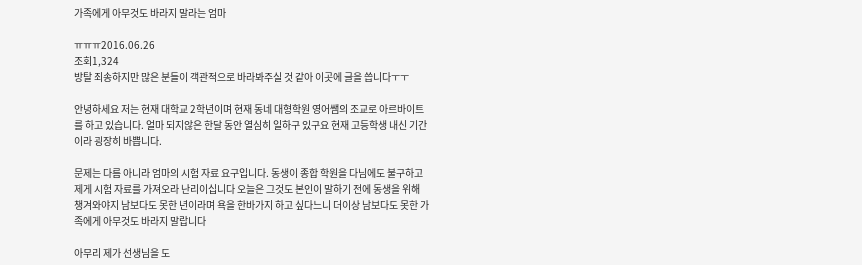가족에게 아무것도 바라지 말라는 엄마

ㅠㅠㅠ2016.06.26
조회1,324
방탈 죄송하지만 많은 분들이 객관적으로 바라봐주실 것 같아 이곳에 글을 씁니다ㅜㅜ

안녕하세요 저는 현재 대학교 2학년이며 현재 동네 대형학원 영어쌤의 조교로 아르바이트를 하고 있습니다. 얼마 되지않은 한달 동안 열심히 일하구 있구요 현재 고등학생 내신 기간이라 굉장히 바쁩니다.

문제는 다름 아니라 엄마의 시험 자료 요구입니다. 동생이 종합 학원을 다님에도 불구하고 제게 시험 자료를 가져오라 난리이십니다 오늘은 그것도 본인이 말하기 전에 동생을 위해 챙겨와야지 남보다도 못한 년이라며 욕을 한바가지 하고 싶다느니 더이상 남보다도 못한 가족에게 아무것도 바라지 말랍니다

아무리 제가 선생님을 도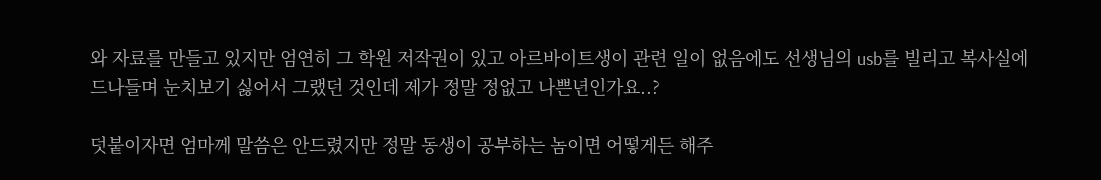와 자료를 만들고 있지만 엄연히 그 학원 저작권이 있고 아르바이트생이 관련 일이 없음에도 선생님의 usb를 빌리고 복사실에 드나들며 눈치보기 싫어서 그랬던 것인데 제가 정말 정없고 나쁜년인가요..?

덧붙이자면 엄마께 말씀은 안드렸지만 정말 동생이 공부하는 놈이면 어떻게든 해주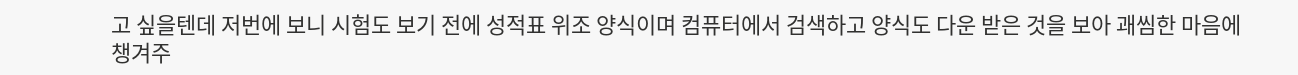고 싶을텐데 저번에 보니 시험도 보기 전에 성적표 위조 양식이며 컴퓨터에서 검색하고 양식도 다운 받은 것을 보아 괘씸한 마음에 챙겨주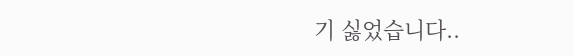기 싫었습니다..